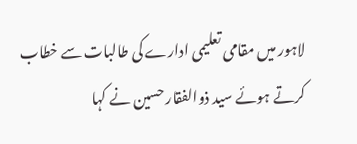لاہور میں مقامی تعلیمی ادارے کی طالبات سے خطاب کرتے ہوئے سید ذوالفقار حسین نے کہا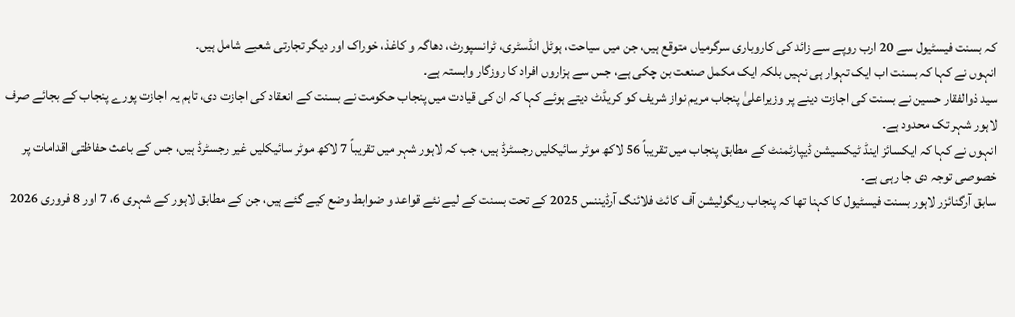کہ بسنت فیسٹیول سے 20 ارب روپے سے زائد کی کاروباری سرگرمیاں متوقع ہیں، جن میں سیاحت، ہوٹل انڈسٹری، ٹرانسپورٹ، دھاگہ و کاغذ، خوراک اور دیگر تجارتی شعبے شامل ہیں۔
انہوں نے کہا کہ بسنت اب ایک تہوار ہی نہیں بلکہ ایک مکمل صنعت بن چکی ہے، جس سے ہزاروں افراد کا روزگار وابستہ ہے۔
سید ذوالفقار حسین نے بسنت کی اجازت دینے پر وزیراعلیٰ پنجاب مریم نواز شریف کو کریڈٹ دیتے ہوئے کہا کہ ان کی قیادت میں پنجاب حکومت نے بسنت کے انعقاد کی اجازت دی، تاہم یہ اجازت پورے پنجاب کے بجائے صرف لاہور شہر تک محدود ہے۔
انہوں نے کہا کہ ایکسائز اینڈ ٹیکسیشن ڈیپارٹمنٹ کے مطابق پنجاب میں تقریباً 56 لاکھ موٹر سائیکلیں رجسٹرڈ ہیں، جب کہ لاہور شہر میں تقریباً 7 لاکھ موٹر سائیکلیں غیر رجسٹرڈ ہیں، جس کے باعث حفاظتی اقدامات پر خصوصی توجہ دی جا رہی ہے۔
سابق آرگنائزر لاہور بسنت فیسٹیول کا کہنا تھا کہ پنجاب ریگولیشن آف کائٹ فلائنگ آرڈیننس 2025 کے تحت بسنت کے لیے نئے قواعد و ضوابط وضع کیے گئے ہیں، جن کے مطابق لاہور کے شہری 6، 7 اور 8 فروری 2026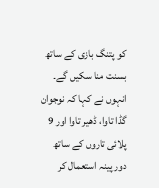کو پتنگ بازی کے ساتھ بسنت منا سکیں گے۔
انہوں نے کہا کہ نوجوان گڈا تاوا، ڈھیر تاوا اور 9 پلائی تاروں کے ساتھ دور پینہ استعمال کر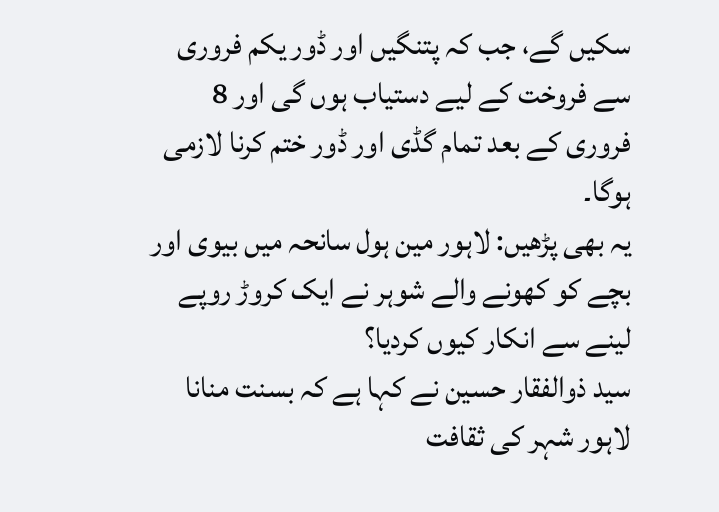سکیں گے، جب کہ پتنگیں اور ڈور یکم فروری سے فروخت کے لیے دستیاب ہوں گی اور 8 فروری کے بعد تمام گڈی اور ڈور ختم کرنا لازمی ہوگا۔
یہ بھی پڑھیں: لاہور مین ہول سانحہ میں بیوی اور بچے کو کھونے والے شوہر نے ایک کروڑ روپے لینے سے انکار کیوں کردیا؟
سید ذوالفقار حسین نے کہا ہے کہ بسنت منانا لاہور شہر کی ثقافت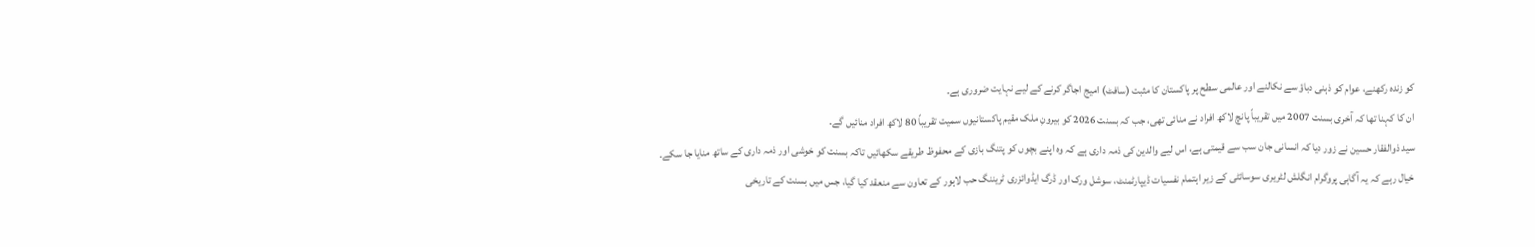کو زندہ رکھنے، عوام کو ذہنی دباؤ سے نکالنے اور عالمی سطح پر پاکستان کا مثبت (سافٹ) امیج اجاگر کرنے کے لیے نہایت ضروری ہے۔
ان کا کہنا تھا کہ آخری بسنت 2007 میں تقریباً پانچ لاکھ افراد نے منائی تھی، جب کہ بسنت 2026 کو بیرونِ ملک مقیم پاکستانیوں سمیت تقریباً 80 لاکھ افراد منائیں گے۔
سید ذوالفقار حسین نے زور دیا کہ انسانی جان سب سے قیمتی ہے، اس لیے والدین کی ذمہ داری ہے کہ وہ اپنے بچوں کو پتنگ بازی کے محفوظ طریقے سکھائیں تاکہ بسنت کو خوشی اور ذمہ داری کے ساتھ منایا جا سکے۔
خیال رہے کہ یہ آگاہی پروگرام انگلش لٹریری سوسائٹی کے زیر اہتمام نفسیات ڈیپارٹمنٹ، سوشل ورک اور ڈرگ ایڈوائزری ٹریننگ حب لاہور کے تعاون سے منعقد کیا گیا، جس میں بسنت کے تاریخی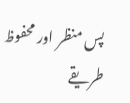پس منظر اور محفوظ طریقے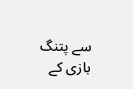سے پتنگ بازی کے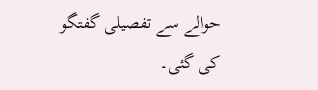حوالے سے تفصیلی گفتگو کی گئی۔